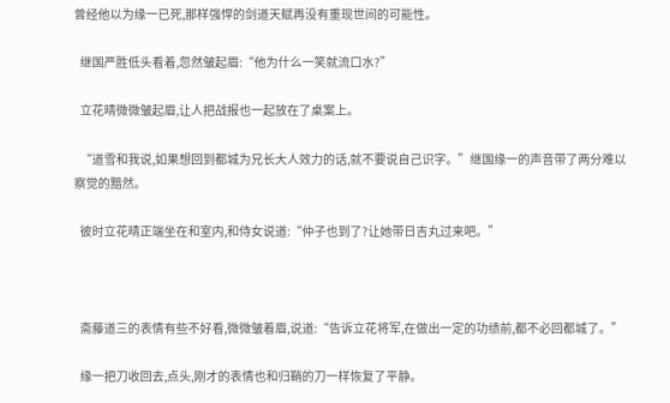曾经他以为缘一已死,那样强悍的剑道天赋再没有重现世间的可能性。

  继国严胜低头看着,忽然皱起眉:“他为什么一笑就流口水?”

  立花晴微微皱起眉,让人把战报也一起放在了桌案上。

  “道雪和我说,如果想回到都城为兄长大人效力的话,就不要说自己识字。”继国缘一的声音带了两分难以察觉的黯然。

  彼时立花晴正端坐在和室内,和侍女说道:“仲子也到了?让她带日吉丸过来吧。”



  斋藤道三的表情有些不好看,微微皱着眉,说道:“告诉立花将军,在做出一定的功绩前,都不必回都城了。”

  缘一把刀收回去,点头,刚才的表情也和归鞘的刀一样恢复了平静。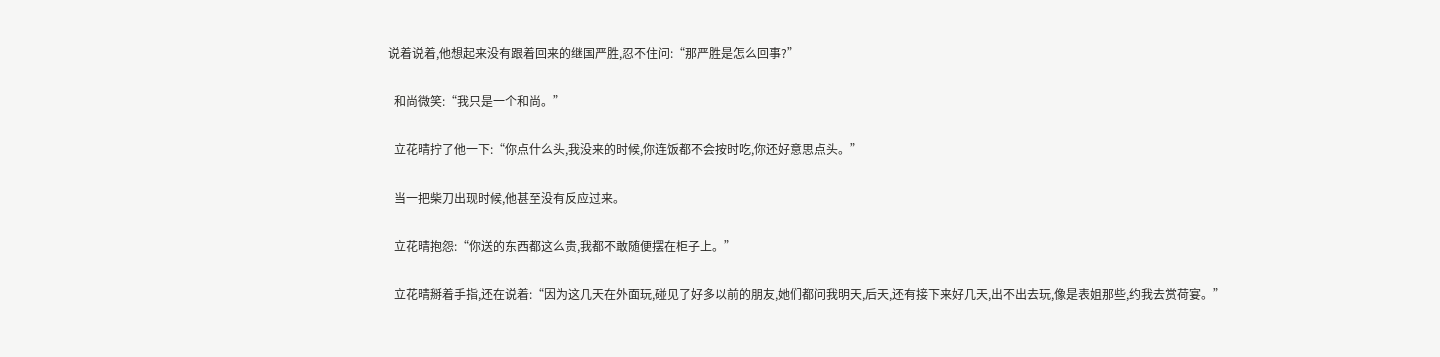说着说着,他想起来没有跟着回来的继国严胜,忍不住问:“那严胜是怎么回事?”

  和尚微笑:“我只是一个和尚。”

  立花晴拧了他一下:“你点什么头,我没来的时候,你连饭都不会按时吃,你还好意思点头。”

  当一把柴刀出现时候,他甚至没有反应过来。

  立花晴抱怨:“你送的东西都这么贵,我都不敢随便摆在柜子上。”

  立花晴掰着手指,还在说着:“因为这几天在外面玩,碰见了好多以前的朋友,她们都问我明天,后天,还有接下来好几天,出不出去玩,像是表姐那些,约我去赏荷宴。”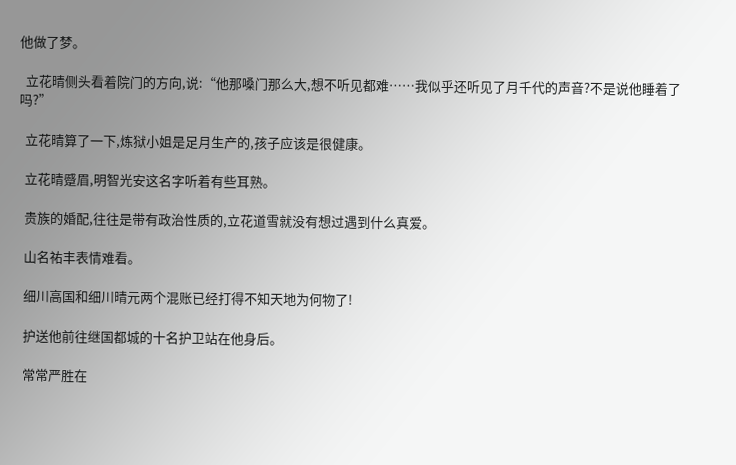他做了梦。

  立花晴侧头看着院门的方向,说:“他那嗓门那么大,想不听见都难……我似乎还听见了月千代的声音?不是说他睡着了吗?”

  立花晴算了一下,炼狱小姐是足月生产的,孩子应该是很健康。

  立花晴蹙眉,明智光安这名字听着有些耳熟。

  贵族的婚配,往往是带有政治性质的,立花道雪就没有想过遇到什么真爱。

  山名祐丰表情难看。

  细川高国和细川晴元两个混账已经打得不知天地为何物了!

  护送他前往继国都城的十名护卫站在他身后。

  常常严胜在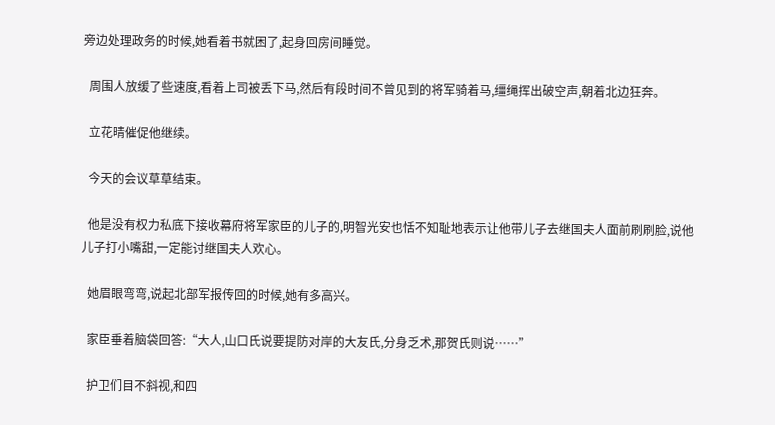旁边处理政务的时候,她看着书就困了,起身回房间睡觉。

  周围人放缓了些速度,看着上司被丢下马,然后有段时间不曾见到的将军骑着马,缰绳挥出破空声,朝着北边狂奔。

  立花晴催促他继续。

  今天的会议草草结束。

  他是没有权力私底下接收幕府将军家臣的儿子的,明智光安也恬不知耻地表示让他带儿子去继国夫人面前刷刷脸,说他儿子打小嘴甜,一定能讨继国夫人欢心。

  她眉眼弯弯,说起北部军报传回的时候,她有多高兴。

  家臣垂着脑袋回答:“大人,山口氏说要提防对岸的大友氏,分身乏术,那贺氏则说……”

  护卫们目不斜视,和四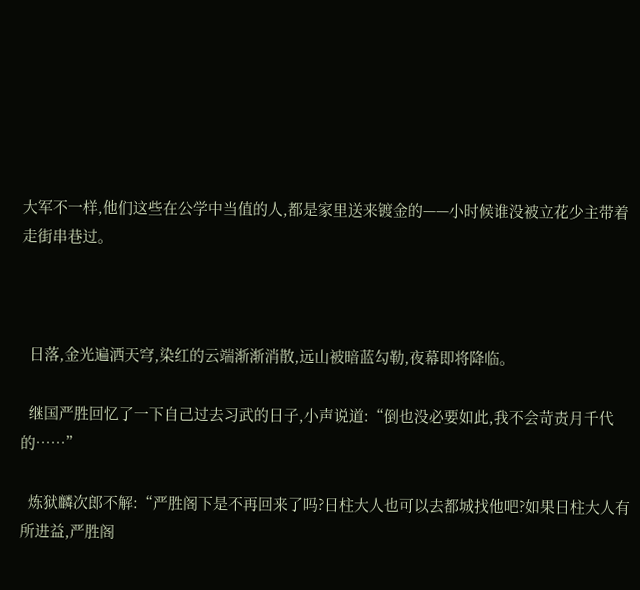大军不一样,他们这些在公学中当值的人,都是家里送来镀金的——小时候谁没被立花少主带着走街串巷过。



  日落,金光遍洒天穹,染红的云端渐渐消散,远山被暗蓝勾勒,夜幕即将降临。

  继国严胜回忆了一下自己过去习武的日子,小声说道:“倒也没必要如此,我不会苛责月千代的……”

  炼狱麟次郎不解:“严胜阁下是不再回来了吗?日柱大人也可以去都城找他吧?如果日柱大人有所进益,严胜阁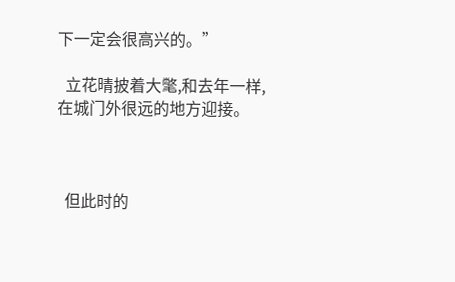下一定会很高兴的。”

  立花晴披着大氅,和去年一样,在城门外很远的地方迎接。



  但此时的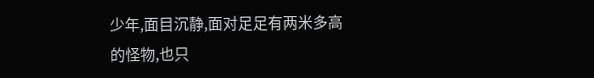少年,面目沉静,面对足足有两米多高的怪物,也只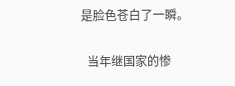是脸色苍白了一瞬。

  当年继国家的惨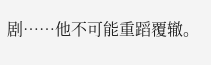剧……他不可能重蹈覆辙。